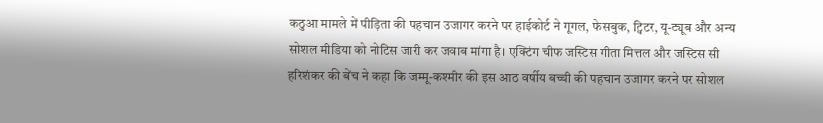कठुआ मामले में पीड़िता की पहचान उजागर करने पर हाईकोर्ट ने गूगल, फेसबुक, ट्विटर, यू-ट्यूब और अन्य सोशल मीडिया को नोटिस जारी कर जवाब मांगा है। एक्टिंग चीफ जस्टिस गीता मित्तल और जस्टिस सी हरिशंकर की बेंच ने कहा कि जम्मू-कश्मीर की इस आठ वर्षीय बच्ची की पहचान उजागर करने पर सोशल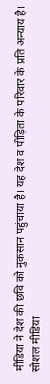मीडिया ने देश की छवि को नुकसान पहुंचाया है। यह देश व पीड़िता के परिवार के प्रति अन्याय है। सोशल मीडिया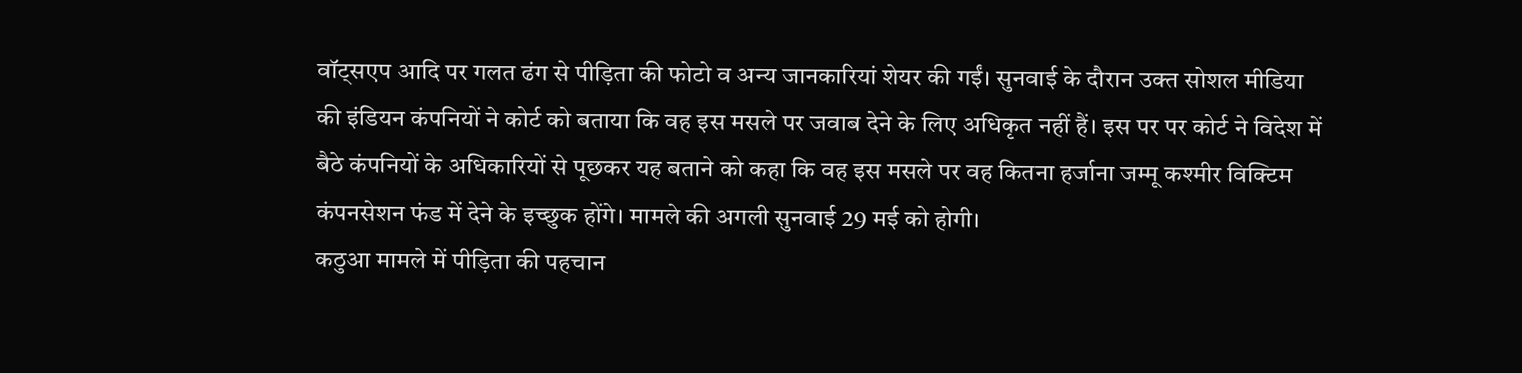वॉट्सएप आदि पर गलत ढंग से पीड़िता की फोटो व अन्य जानकारियां शेयर की गईं। सुनवाई के दौरान उक्त सोशल मीडिया की इंडियन कंपनियों ने कोर्ट को बताया कि वह इस मसले पर जवाब देने के लिए अधिकृत नहीं हैं। इस पर पर कोर्ट ने विदेश में बैठे कंपनियों के अधिकारियों से पूछकर यह बताने को कहा कि वह इस मसले पर वह कितना हर्जाना जम्मू कश्मीर विक्टिम कंपनसेशन फंड में देने के इच्छुक होंगे। मामले की अगली सुनवाई 29 मई को होगी।
कठुआ मामले में पीड़िता की पहचान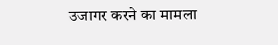उजागर करने का मामला